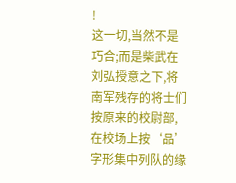!
这一切,当然不是巧合;而是柴武在刘弘授意之下,将南军残存的将士们按原来的校尉部,在校场上按‘品’字形集中列队的缘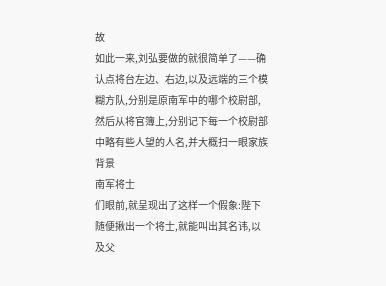故
如此一来,刘弘要做的就很简单了——确认点将台左边、右边,以及远端的三个模糊方队,分别是原南军中的哪个校尉部,然后从将官簿上,分别记下每一个校尉部中略有些人望的人名,并大概扫一眼家族背景
南军将士
们眼前,就呈现出了这样一个假象:陛下随便揪出一个将士,就能叫出其名讳,以及父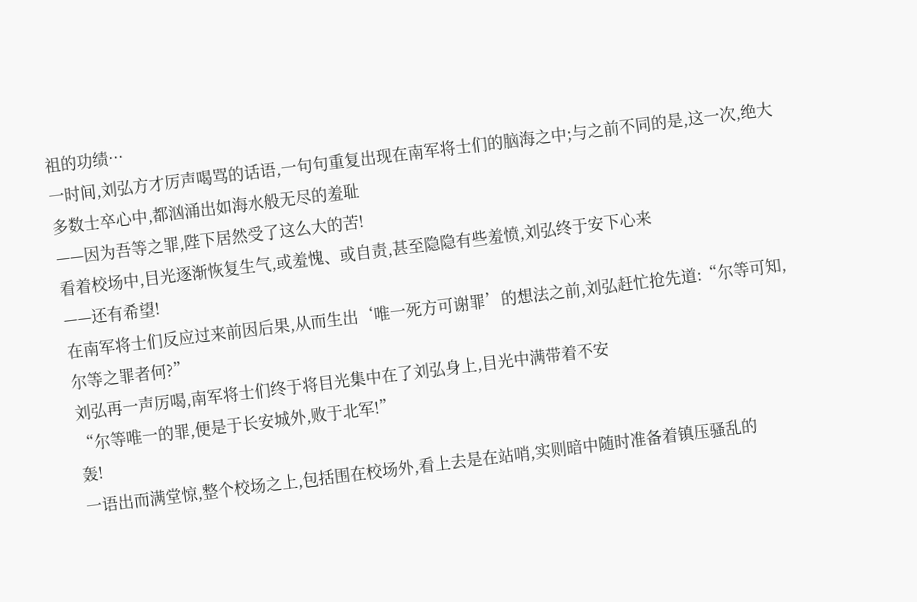祖的功绩···
一时间,刘弘方才厉声喝骂的话语,一句句重复出现在南军将士们的脑海之中;与之前不同的是,这一次,绝大多数士卒心中,都汹涌出如海水般无尽的羞耻
——因为吾等之罪,陛下居然受了这么大的苦!
看着校场中,目光逐渐恢复生气,或羞愧、或自责,甚至隐隐有些羞愤,刘弘终于安下心来
——还有希望!
在南军将士们反应过来前因后果,从而生出‘唯一死方可谢罪’的想法之前,刘弘赶忙抢先道:“尔等可知,尔等之罪者何?”
刘弘再一声厉喝,南军将士们终于将目光集中在了刘弘身上,目光中满带着不安
“尔等唯一的罪,便是于长安城外,败于北军!”
轰!
一语出而满堂惊,整个校场之上,包括围在校场外,看上去是在站哨,实则暗中随时准备着镇压骚乱的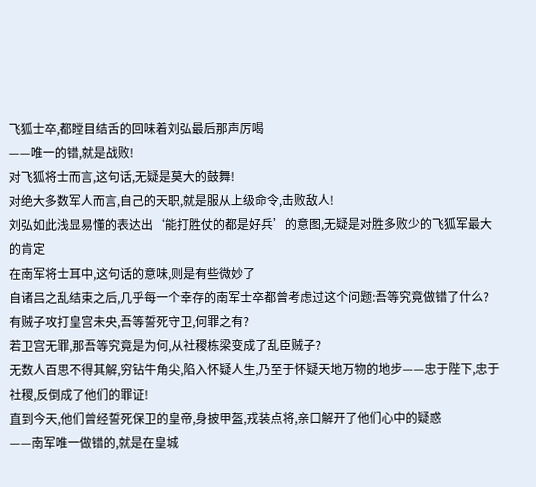飞狐士卒,都瞠目结舌的回味着刘弘最后那声厉喝
——唯一的错,就是战败!
对飞狐将士而言,这句话,无疑是莫大的鼓舞!
对绝大多数军人而言,自己的天职,就是服从上级命令,击败敌人!
刘弘如此浅显易懂的表达出‘能打胜仗的都是好兵’的意图,无疑是对胜多败少的飞狐军最大的肯定
在南军将士耳中,这句话的意味,则是有些微妙了
自诸吕之乱结束之后,几乎每一个幸存的南军士卒都曾考虑过这个问题:吾等究竟做错了什么?
有贼子攻打皇宫未央,吾等誓死守卫,何罪之有?
若卫宫无罪,那吾等究竟是为何,从社稷栋梁变成了乱臣贼子?
无数人百思不得其解,穷钻牛角尖,陷入怀疑人生,乃至于怀疑天地万物的地步——忠于陛下,忠于社稷,反倒成了他们的罪证!
直到今天,他们曾经誓死保卫的皇帝,身披甲盔,戎装点将,亲口解开了他们心中的疑惑
——南军唯一做错的,就是在皇城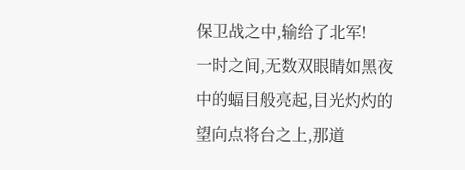保卫战之中,输给了北军!
一时之间,无数双眼睛如黑夜中的蝠目般亮起,目光灼灼的望向点将台之上,那道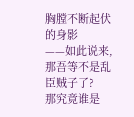胸膛不断起伏的身影
——如此说来,那吾等不是乱臣贼子了?
那究竟谁是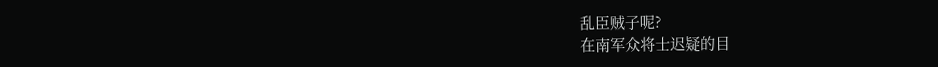乱臣贼子呢?
在南军众将士迟疑的目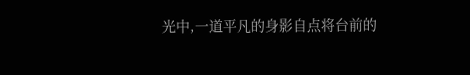光中,一道平凡的身影自点将台前的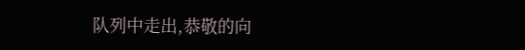队列中走出,恭敬的向